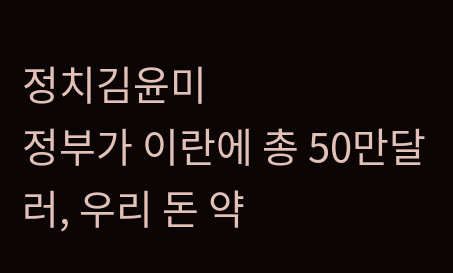정치김윤미
정부가 이란에 총 50만달러, 우리 돈 약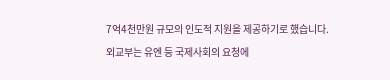7억4천만원 규모의 인도적 지원을 제공하기로 했습니다.
외교부는 유엔 등 국제사회의 요청에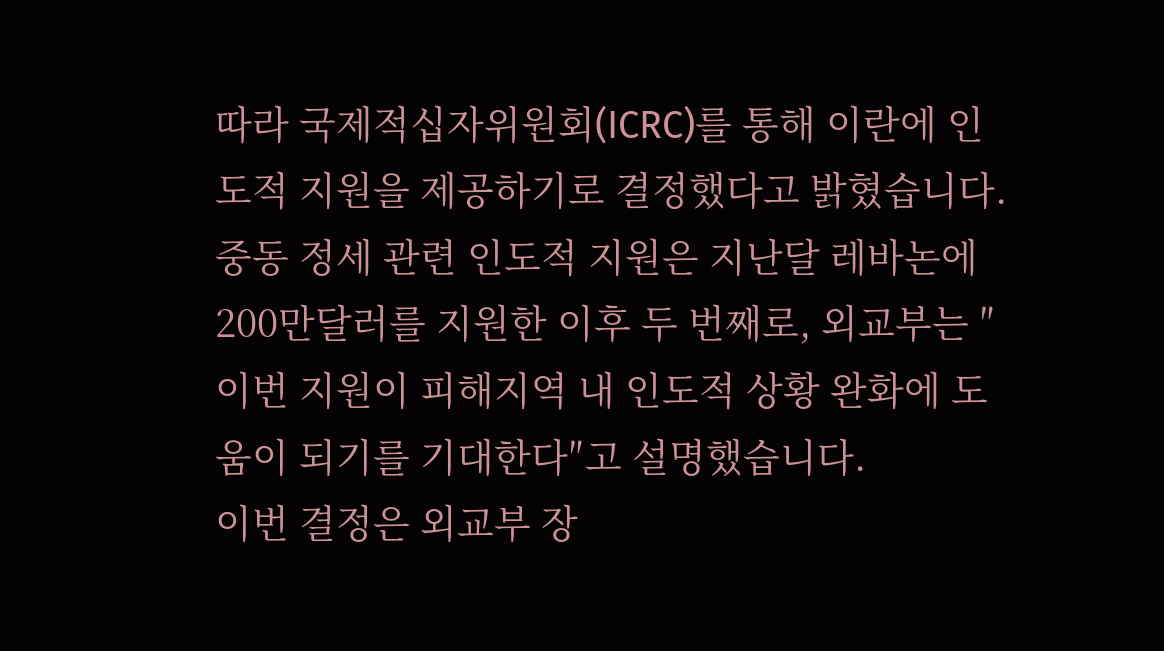따라 국제적십자위원회(ICRC)를 통해 이란에 인도적 지원을 제공하기로 결정했다고 밝혔습니다.
중동 정세 관련 인도적 지원은 지난달 레바논에 200만달러를 지원한 이후 두 번째로, 외교부는 ″이번 지원이 피해지역 내 인도적 상황 완화에 도움이 되기를 기대한다″고 설명했습니다.
이번 결정은 외교부 장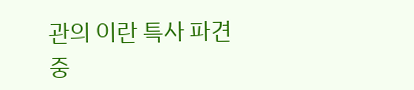관의 이란 특사 파견 중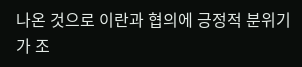나온 것으로 이란과 협의에 긍정적 분위기가 조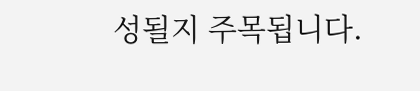성될지 주목됩니다.